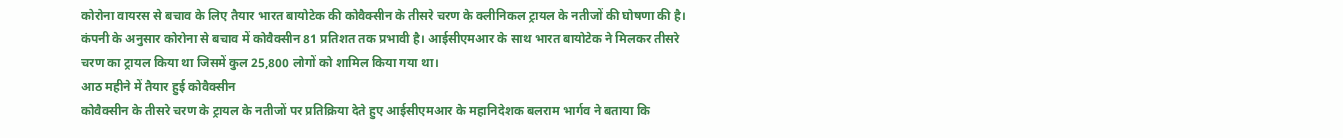कोरोना वायरस से बचाव के लिए तैयार भारत बायोटेक की कोवैक्सीन के तीसरे चरण के क्लीनिकल ट्रायल के नतीजों की घोषणा की है। कंपनी के अनुसार कोरोना से बचाव में कोवैक्सीन 81 प्रतिशत तक प्रभावी है। आईसीएमआर के साथ भारत बायोटेक ने मिलकर तीसरे चरण का ट्रायल किया था जिसमें कुल 25,800 लोगों को शामिल किया गया था।
आठ महीने में तैयार हुई कोवैक्सीन
कोवैक्सीन के तीसरे चरण के ट्रायल के नतीजों पर प्रतिक्रिया देते हुए आईसीएमआर के महानिदेशक बलराम भार्गव ने बताया कि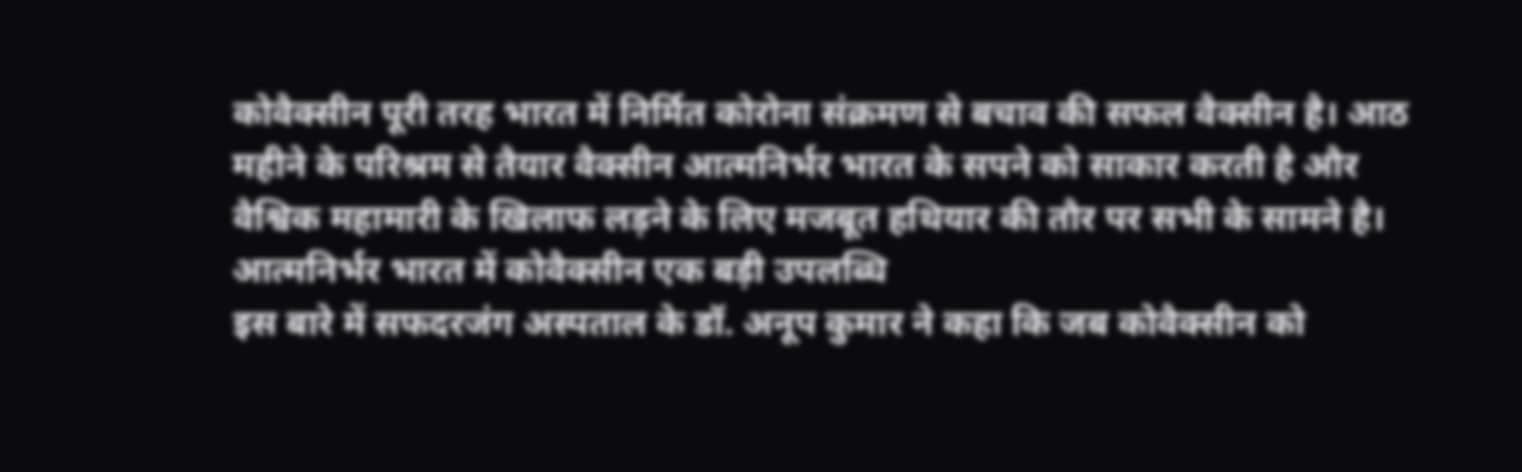कोवैक्सीन पूरी तरह भारत में निर्मित कोरोना संक्रमण से बचाव की सफल वैक्सीन है। आठ महीने के परिश्रम से तैयार वैक्सीन आत्मनिर्भर भारत के सपने को साकार करती है और वैश्विक महामारी के खिलाफ लड़ने के लिए मजबूत हथियार की तौर पर सभी के सामने है।
आत्मनिर्भर भारत में कोवैक्सीन एक बड़ी उपलब्धि
इस बारे में सफदरजंग अस्पताल के डॉ. अनूप कुमार ने कहा कि जब कोवैक्सीन को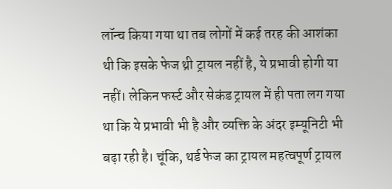लॉन्च किया गया था तब लोगों में कई तरह की आशंका थी कि इसके फेज थ्री ट्रायल नहीं है, ये प्रभावी होगी या नहीं। लेकिन फर्स्ट और सेकंड ट्रायल में ही पता लग गया था कि ये प्रभावी भी है और व्यक्ति के अंदर इम्यूनिटी भी बढ़ा रही है। चूंकि, थर्ड फेज का ट्रायल महत्वपूर्ण ट्रायल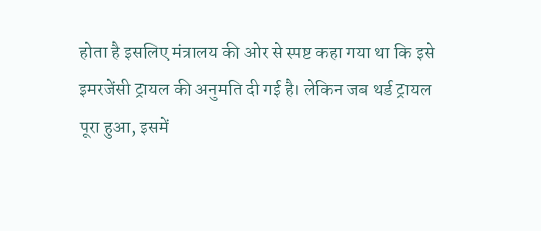होता है इसलिए मंत्रालय की ओर से स्पष्ट कहा गया था कि इसे इमरजेंसी ट्रायल की अनुमति दी गई है। लेकिन जब थर्ड ट्रायल पूरा हुआ, इसमें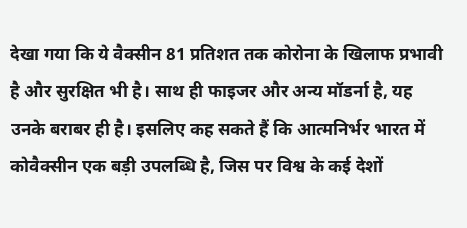देखा गया कि ये वैक्सीन 81 प्रतिशत तक कोरोना के खिलाफ प्रभावी है और सुरक्षित भी है। साथ ही फाइजर और अन्य मॉडर्ना है, यह उनके बराबर ही है। इसलिए कह सकते हैं कि आत्मनिर्भर भारत में कोवैक्सीन एक बड़ी उपलब्धि है, जिस पर विश्व के कई देशों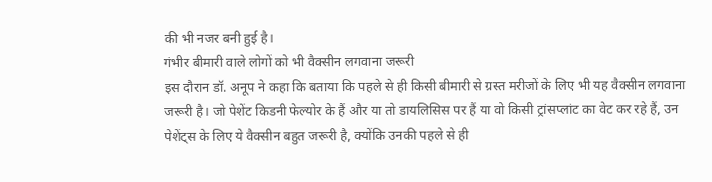की भी नजर बनी हुई है।
गंभीर बीमारी वाले लोगों को भी वैक्सीन लगवाना जरूरी
इस दौरान डॉ. अनूप ने कहा कि बताया कि पहले से ही किसी बीमारी से ग्रस्त मरीजों के लिए भी यह वैक्सीन लगवाना जरूरी है। जो पेशेंट किडनी फेल्योर के हैं और या तो डायलिसिस पर हैं या वो किसी ट्रांसप्लांट का वेट कर रहे हैं, उन पेशेंट्स के लिए ये वैक्सीन बहुत जरूरी है, क्योंकि उनकी पहले से ही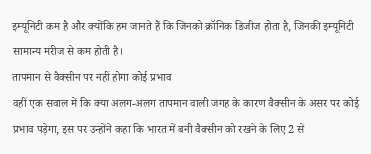इम्यूनिटी कम है और क्योंकि हम जानते हैं कि जिनको क्रॉनिक डिजीज होता है, जिनकी इम्यूनिटी सामान्य मरीज से कम होती है।
तापमान से वैक्सीन पर नहीं होगा कोई प्रभाव
वहीं एक सवाल में कि क्या अलग-अलग तापमान वाली जगह के कारण वैक्सीन के असर पर कोई प्रभाव पड़ेगा, इस पर उन्होंने कहा कि भारत में बनी वैक्सीन को रखने के लिए 2 से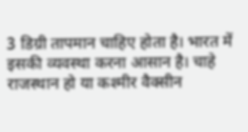3 डिग्री तापमान चाहिए होता है। भारत में इसकी व्यवस्था करना आसान है। चाहे राजस्थान हो या कश्मीर वैक्सीन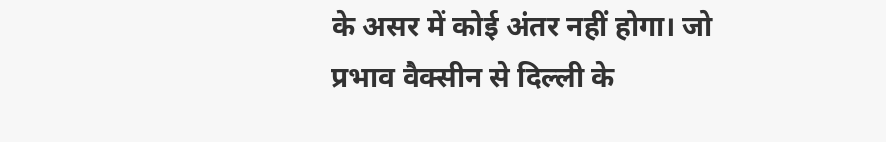के असर में कोई अंतर नहीं होगा। जो प्रभाव वैक्सीन से दिल्ली के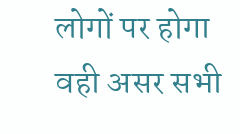लोगों पर होगा वही असर सभी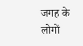जगह के लोगों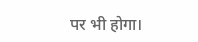पर भी होगा।